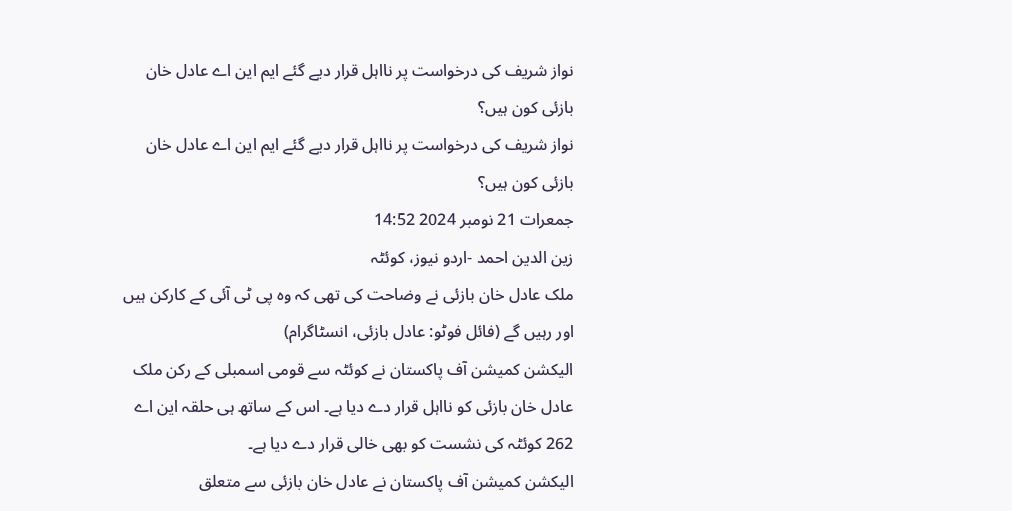نواز شریف کی درخواست پر نااہل قرار دیے گئے ایم این اے عادل خان بازئی کون ہیں؟
نواز شریف کی درخواست پر نااہل قرار دیے گئے ایم این اے عادل خان بازئی کون ہیں؟
جمعرات 21 نومبر 2024 14:52
زین الدین احمد -اردو نیوز، کوئٹہ
ملک عادل خان بازئی نے وضاحت کی تھی کہ وہ پی ٹی آئی کے کارکن ہیں اور رہیں گے (فائل فوٹو: عادل بازئی، انسٹاگرام)
الیکشن کمیشن آف پاکستان نے کوئٹہ سے قومی اسمبلی کے رکن ملک عادل خان بازئی کو نااہل قرار دے دیا ہے۔ اس کے ساتھ ہی حلقہ این اے 262 کوئٹہ کی نشست کو بھی خالی قرار دے دیا ہے۔
الیکشن کمیشن آف پاکستان نے عادل خان بازئی سے متعلق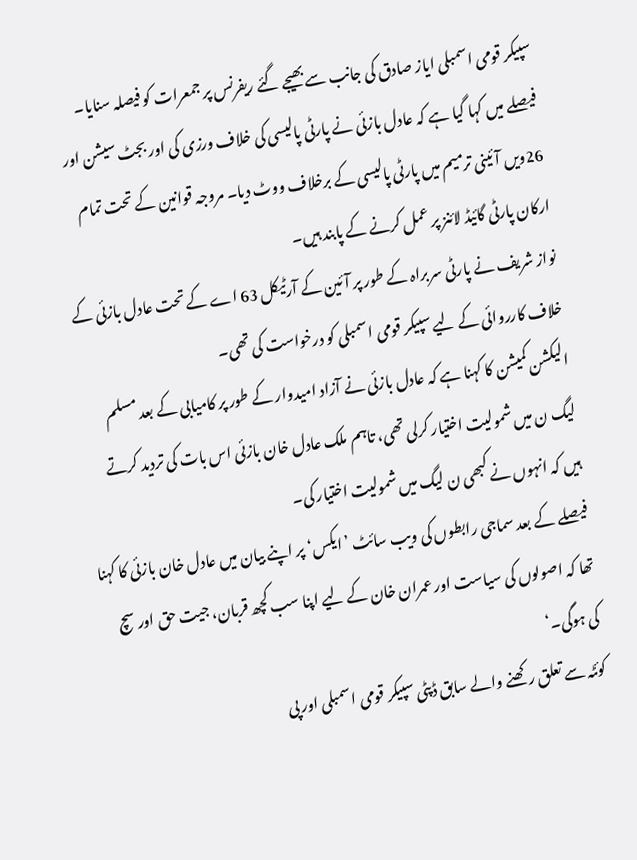سپیکر قومی اسمبلی ایاز صادق کی جانب سے بھیجے گئے ریفرنس پر جمعرات کو فیصلہ سنایا۔
فیصلے میں کہا گیا ہے کہ عادل بازئی نے پارٹی پالیسی کی خلاف ورزی کی اور بجٹ سیشن اور 26ویں آئینی ترمیم میں پارٹی پالیسی کے برخلاف ووٹ دیا۔ مروجہ قوانین کے تحت تمام ارکان پارٹی گائیڈ لائنز پر عمل کرنے کے پابند ہیں۔
نواز شریف نے پارٹی سربراہ کے طور پر آئین کے آرٹیکل 63 اے کے تحت عادل بازئی کے خلاف کارروائی کے لیے سپیکر قومی اسمبلی کو درخواست کی تھی۔
الیکشن کمیشن کا کہنا ہے کہ عادل بازئی نے آزاد امیدوار کے طور پر کامیابی کے بعد مسلم لیگ ن میں شمولیت اختیار کرلی تھی، تاہم ملک عادل خان بازئی اس بات کی تردید کرتے ہیں کہ انہوں نے کبھی ن لیگ میں شمولیت اختیار کی۔
فیصلے کے بعد سماجی رابطوں کی ویب سائٹ ’ایکس‘ پر اپنے بیان میں عادل خان بازئی کا کہنا تھا کہ اصولوں کی سیاست اور عمران خان کے لیے اپنا سب کچھ قربان، جیت حق اور سچ کی ہوگی۔‘
کوئٹہ سے تعلق رکھنے والے سابق ڈپٹی سپیکر قومی اسمبلی اور پی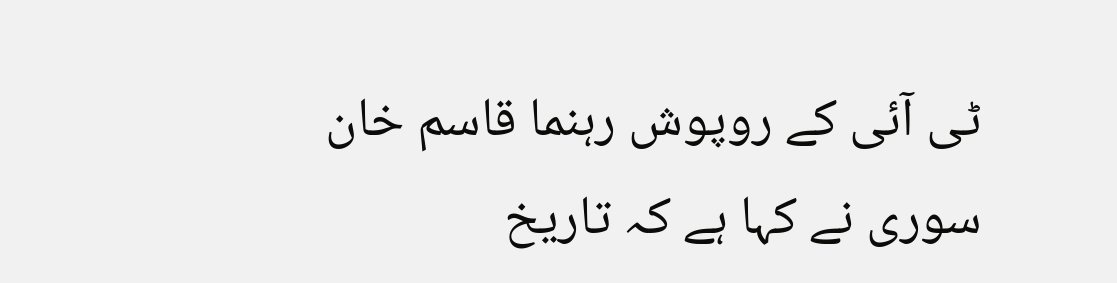ٹی آئی کے روپوش رہنما قاسم خان سوری نے کہا ہے کہ تاریخ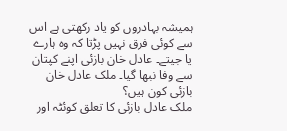ہمیشہ بہادروں کو یاد رکھتی ہے اس سے کوئی فرق نہیں پڑتا کہ وہ ہارے یا جیتے۔ عادل خان بازئی اپنے کپتان سے وفا نبھا گیا۔ ملک عادل خان بازئی کون ہیں؟
ملک عادل بازئی کا تعلق کوئٹہ اور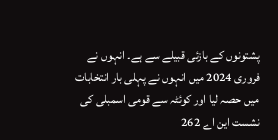پشتونوں کے بازئی قبیلے سے ہے۔ انہوں نے فروری 2024 میں انہوں نے پہلی بار انتخابات میں حصہ لیا اور کوئٹہ سے قومی اسمبلی کی نشست این اے 262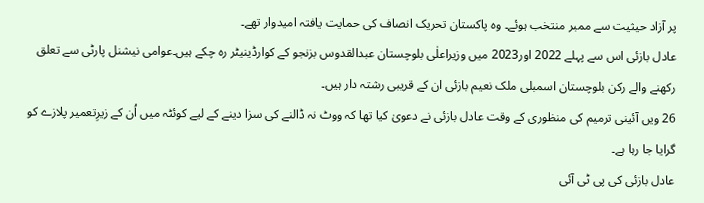پر آزاد حیثیت سے ممبر منتخب ہوئے۔ وہ پاکستان تحریک انصاف کی حمایت یافتہ امیدوار تھے۔
عادل بازئی اس سے پہلے 2022 اور2023 میں وزیراعلٰی بلوچستان عبدالقدوس بزنجو کے کوارڈینیٹر رہ چکے ہیں۔عوامی نیشنل پارٹی سے تعلق رکھنے والے رکن بلوچستان اسمبلی ملک نعیم بازئی ان کے قریبی رشتہ دار ہیں۔
26 ویں آئینی ترمیم کی منظوری کے وقت عادل بازئی نے دعویٰ کیا تھا کہ ووٹ نہ ڈالنے کی سزا دینے کے لیے کوئٹہ میں اُن کے زیرِتعمیر پلازے کو گرایا جا رہا ہے۔
عادل بازئی کی پی ٹی آئی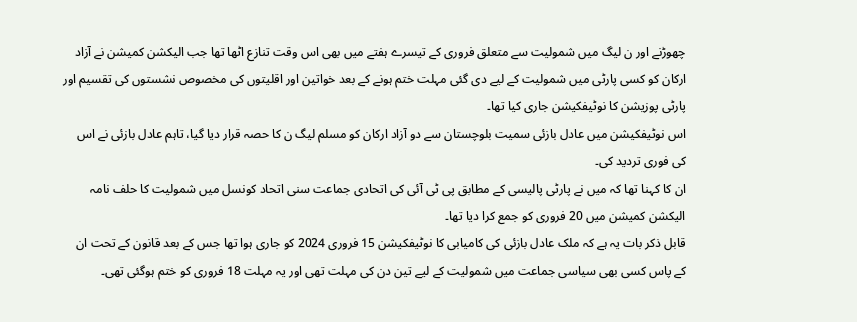چھوڑنے اور ن لیگ میں شمولیت سے متعلق فروری کے تیسرے ہفتے میں بھی اس وقت تنازع اٹھا تھا جب الیکشن کمیشن نے آزاد ارکان کو کسی پارٹی میں شمولیت کے لیے دی گئی مہلت ختم ہونے کے بعد خواتین اور اقلیتوں کی مخصوص نشستوں کی تقسیم اور پارٹی پوزیشن کا نوٹیفکیشن جاری کیا تھا۔
اس نوٹیفکیشن میں عادل بازئی سمیت بلوچستان سے دو آزاد ارکان کو مسلم لیگ ن کا حصہ قرار دیا گیا، تاہم عادل بازئی نے اس کی فوری تردید کی۔
ان کا کہنا تھا کہ میں نے پارٹی پالیسی کے مطابق پی ٹی آئی کی اتحادی جماعت سنی اتحاد کونسل میں شمولیت کا حلف نامہ الیکشن کمیشن میں 20 فروری کو جمع کرا دیا تھا۔
قابل ذکر بات یہ ہے کہ ملک عادل بازئی کی کامیابی کا نوٹیفکیشن 15 فروری 2024 کو جاری ہوا تھا جس کے بعد قانون کے تحت ان کے پاس کسی بھی سیاسی جماعت میں شمولیت کے لیے تین دن کی مہلت تھی اور یہ مہلت 18 فروری کو ختم ہوگئی تھی۔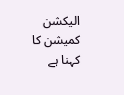الیکشن کمیشن کا کہنا ہے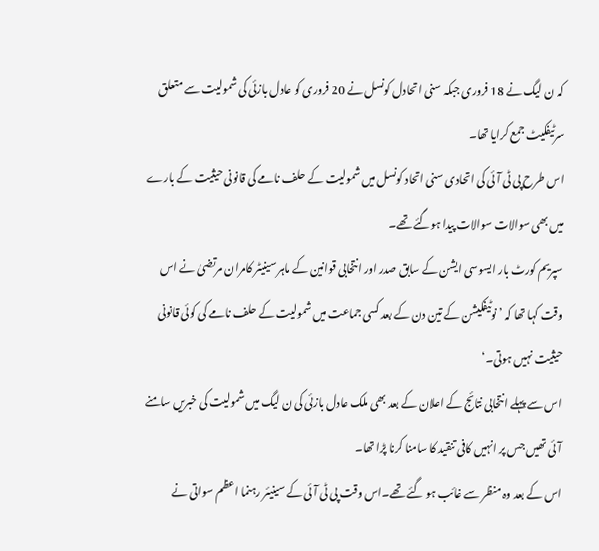کہ ن لیگ نے 18 فروری جبکہ سنی اتحادل کونسل نے 20 فروری کو عادل بازئی کی شمولیت سے متعلق سرٹیفکیٹ جمع کرایا تھا۔
اس طرح پی ٹی آئی کی اتحادی سنی اتحاد کونسل میں شمولیت کے حلف نامے کی قانونی حیثیت کے بارے میں بھی سوالات سوالات پیدا ہوگئے تھے۔
سپریم کورٹ بار ایسوسی ایشن کے سابق صدر اور انتخابی قوانین کے ماہر سینیٹر کامران مرتضیٰ نے اس وقت کہا تھا کہ ’نوٹیفکیشن کے تین دن کے بعد کسی جماعت میں شمولیت کے حلف نامے کی کوئی قانونی حیثیت نہیں ہوتی۔‘
اس سے پہلے انتخابی نتائج کے اعلان کے بعد بھی ملک عادل بازئی کی ن لیگ میں شمولیت کی خبریں سامنے آئی تھیں جس پر انہیں کافی تنقید کا سامنا کرنا پڑا تھا۔
اس کے بعد وہ منظر سے غائب ہو گئے تھے۔اس وقت پی ٹی آئی کے سینیئر رہنما اعظم سواتی نے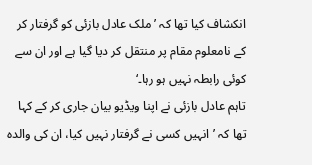انکشاف کیا تھا کہ ’ملک عادل بازئی کو گرفتار کر کے نامعلوم مقام پر منتقل کر دیا گیا ہے اور ان سے کوئی رابطہ نہیں ہو رہا۔‘
تاہم عادل بازئی نے اپنا ویڈیو بیان جاری کر کے کہا تھا کہ ’انہیں کسی نے گرفتار نہیں کیا، ان کی والدہ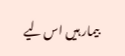بیمار ہیں اس لیے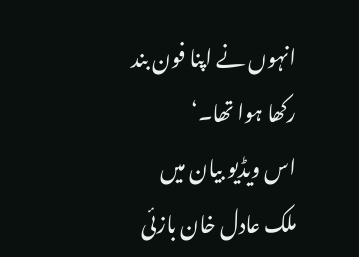انہوں نے اپنا فون بند رکھا ہوا تھا۔‘
اس ویڈیو بیان میں ملک عادل خان بازئی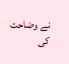نے وضاحت کی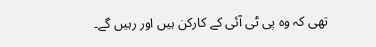تھی کہ وہ پی ٹی آئی کے کارکن ہیں اور رہیں گے۔